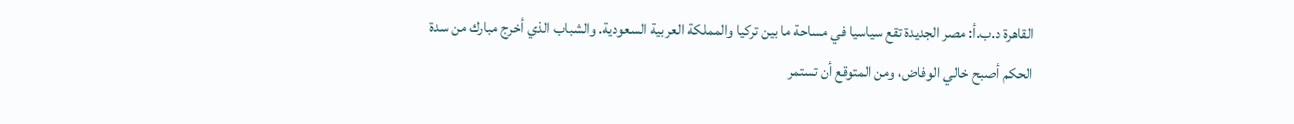القاهرة د.ب.أ: مصر الجديدة تقع سياسيا في مساحة ما بين تركيا والمملكة العربية السعودية. والشباب الذي أخرج مبارك من سدة الحكم أصبح خالي الوفاض، ومن المتوقع أن تستمر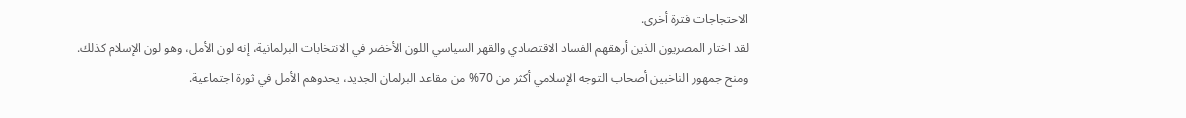الاحتجاجات فترة أخرى.
لقد اختار المصريون الذين أرهقهم الفساد الاقتصادي والقهر السياسي اللون الأخضر في الانتخابات البرلمانية، إنه لون الأمل، وهو لون الإسلام كذلك.
ومنح جمهور الناخبين أصحاب التوجه الإسلامي أكثر من 70% من مقاعد البرلمان الجديد، يحدوهم الأمل في ثورة اجتماعية.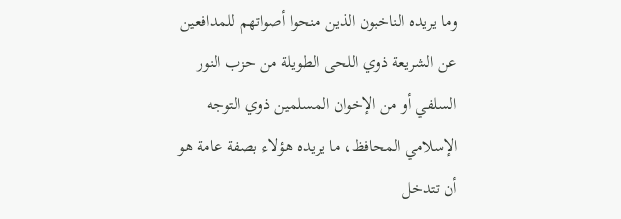وما يريده الناخبون الذين منحوا أصواتهم للمدافعين عن الشريعة ذوي اللحى الطويلة من حزب النور السلفي أو من الإخوان المسلمين ذوي التوجه الإسلامي المحافظ، ما يريده هؤلاء بصفة عامة هو أن تتدخل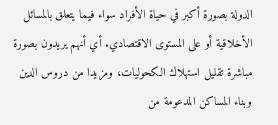الدولة بصورة أكبر في حياة الأفراد سواء فيما يتعلق بالمسائل الأخلاقية أو على المستوى الاقتصادي. أي أنهم يريدون بصورة مباشرة تقليل استهلاك الكحوليات، ومزيدا من دروس الدين وبناء المساكن المدعومة من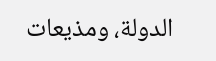الدولة، ومذيعات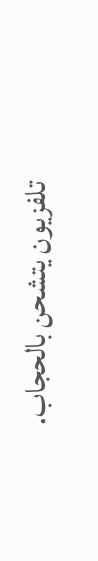تلفزيون يتشحن بالحجاب.